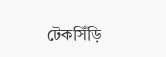টেকসিঁড়ি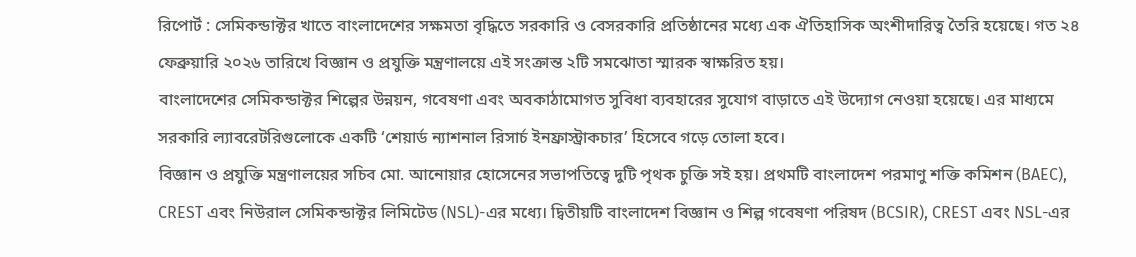রিপোর্ট : সেমিকন্ডাক্টর খাতে বাংলাদেশের সক্ষমতা বৃদ্ধিতে সরকারি ও বেসরকারি প্রতিষ্ঠানের মধ্যে এক ঐতিহাসিক অংশীদারিত্ব তৈরি হয়েছে। গত ২৪ ফেব্রুয়ারি ২০২৬ তারিখে বিজ্ঞান ও প্রযুক্তি মন্ত্রণালয়ে এই সংক্রান্ত ২টি সমঝোতা স্মারক স্বাক্ষরিত হয়।
বাংলাদেশের সেমিকন্ডাক্টর শিল্পের উন্নয়ন, গবেষণা এবং অবকাঠামোগত সুবিধা ব্যবহারের সুযোগ বাড়াতে এই উদ্যোগ নেওয়া হয়েছে। এর মাধ্যমে সরকারি ল্যাবরেটরিগুলোকে একটি ‘শেয়ার্ড ন্যাশনাল রিসার্চ ইনফ্রাস্ট্রাকচার’ হিসেবে গড়ে তোলা হবে।
বিজ্ঞান ও প্রযুক্তি মন্ত্রণালয়ের সচিব মো. আনোয়ার হোসেনের সভাপতিত্বে দুটি পৃথক চুক্তি সই হয়। প্রথমটি বাংলাদেশ পরমাণু শক্তি কমিশন (BAEC), CREST এবং নিউরাল সেমিকন্ডাক্টর লিমিটেড (NSL)-এর মধ্যে। দ্বিতীয়টি বাংলাদেশ বিজ্ঞান ও শিল্প গবেষণা পরিষদ (BCSIR), CREST এবং NSL-এর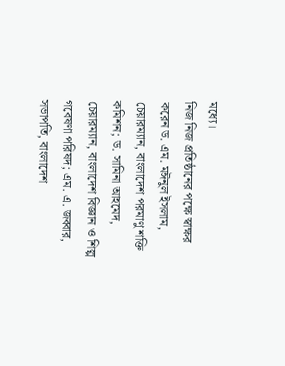মধ্যে।
নিজ নিজ প্রতিষ্ঠানের পক্ষে স্বাক্ষর করেন ড. এম. মঈনুল ইসলাম, চেয়ারম্যান, বাংলাদেশ পরমাণু শক্তি কমিশন; ড. সামিনা আহমেদ, চেয়ারম্যান, বাংলাদেশ বিজ্ঞান ও শিল্প গবেষণা পরিষদ; এম. এ. জব্বার, সভাপতি, বাংলাদেশ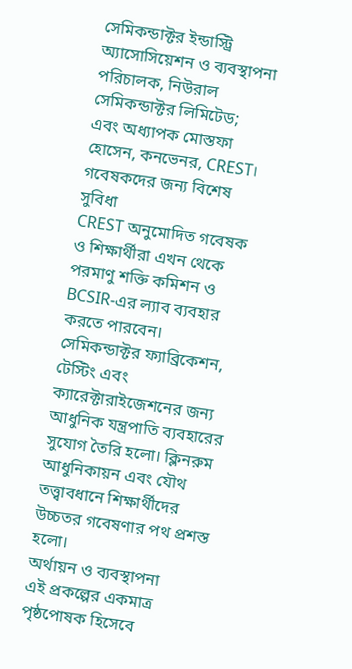সেমিকন্ডাক্টর ইন্ডাস্ট্রি অ্যাসোসিয়েশন ও ব্যবস্থাপনা পরিচালক, নিউরাল সেমিকন্ডাক্টর লিমিটেড; এবং অধ্যাপক মোস্তফা হোসেন, কনভেনর, CREST।
গবেষকদের জন্য বিশেষ সুবিধা
CREST অনুমোদিত গবেষক ও শিক্ষার্থীরা এখন থেকে পরমাণু শক্তি কমিশন ও BCSIR-এর ল্যাব ব্যবহার করতে পারবেন। সেমিকন্ডাক্টর ফ্যাব্রিকেশন, টেস্টিং এবং ক্যারেক্টারাইজেশনের জন্য আধুনিক যন্ত্রপাতি ব্যবহারের সুযোগ তৈরি হলো। ক্লিনরুম আধুনিকায়ন এবং যৌথ তত্ত্বাবধানে শিক্ষার্থীদের উচ্চতর গবেষণার পথ প্রশস্ত হলো।
অর্থায়ন ও ব্যবস্থাপনা
এই প্রকল্পের একমাত্র পৃষ্ঠপোষক হিসেবে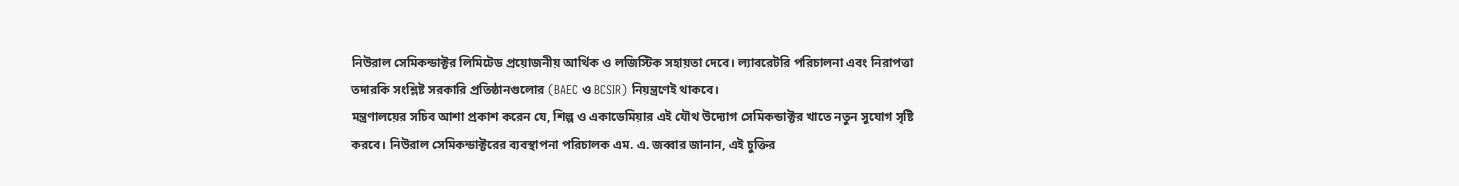নিউরাল সেমিকন্ডাক্টর লিমিটেড প্রয়োজনীয় আর্থিক ও লজিস্টিক সহায়তা দেবে। ল্যাবরেটরি পরিচালনা এবং নিরাপত্তা তদারকি সংশ্লিষ্ট সরকারি প্রতিষ্ঠানগুলোর (BAEC ও BCSIR) নিয়ন্ত্রণেই থাকবে।
মন্ত্রণালয়ের সচিব আশা প্রকাশ করেন যে, শিল্প ও একাডেমিয়ার এই যৌথ উদ্যোগ সেমিকন্ডাক্টর খাতে নতুন সুযোগ সৃষ্টি করবে। নিউরাল সেমিকন্ডাক্টরের ব্যবস্থাপনা পরিচালক এম. এ. জব্বার জানান, এই চুক্তির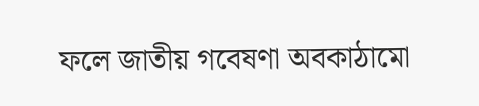ফলে জাতীয় গবেষণা অবকাঠামো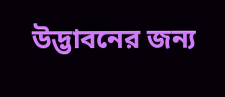উদ্ভাবনের জন্য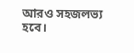আরও সহজলভ্য হবে।